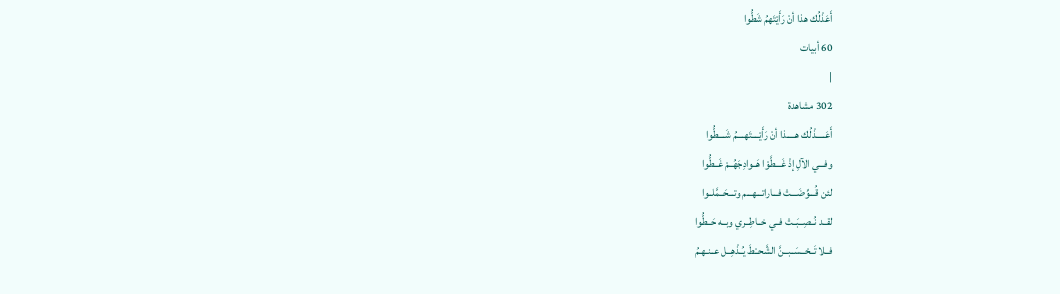أَعَذْلُك هذا أنْ رَأَيْتَهمُ شَطُّوا
60 أبيات
|
302 مشاهدة
أَعَـــــذْلُك هـــــذا أنْ رَأَيْــــتَهــــمُ شَــــطُّوا
وفـــي الآلِ إذْ غَـــطَّوْا هَــوادِجَهُــمْ غَــطُّوا
لئن قُـــوِّضَـــتْ فـــاراتـــهـــم وتـــحَــمَّلــوا
لقــد نُــصِــبَــتْ فــي خــاطِــري وبــه حَــطُّوا
فــلا تَــحْــسَــبــنَّ الشَّحــْطَ يُــذْهِــل عــنـهـمُ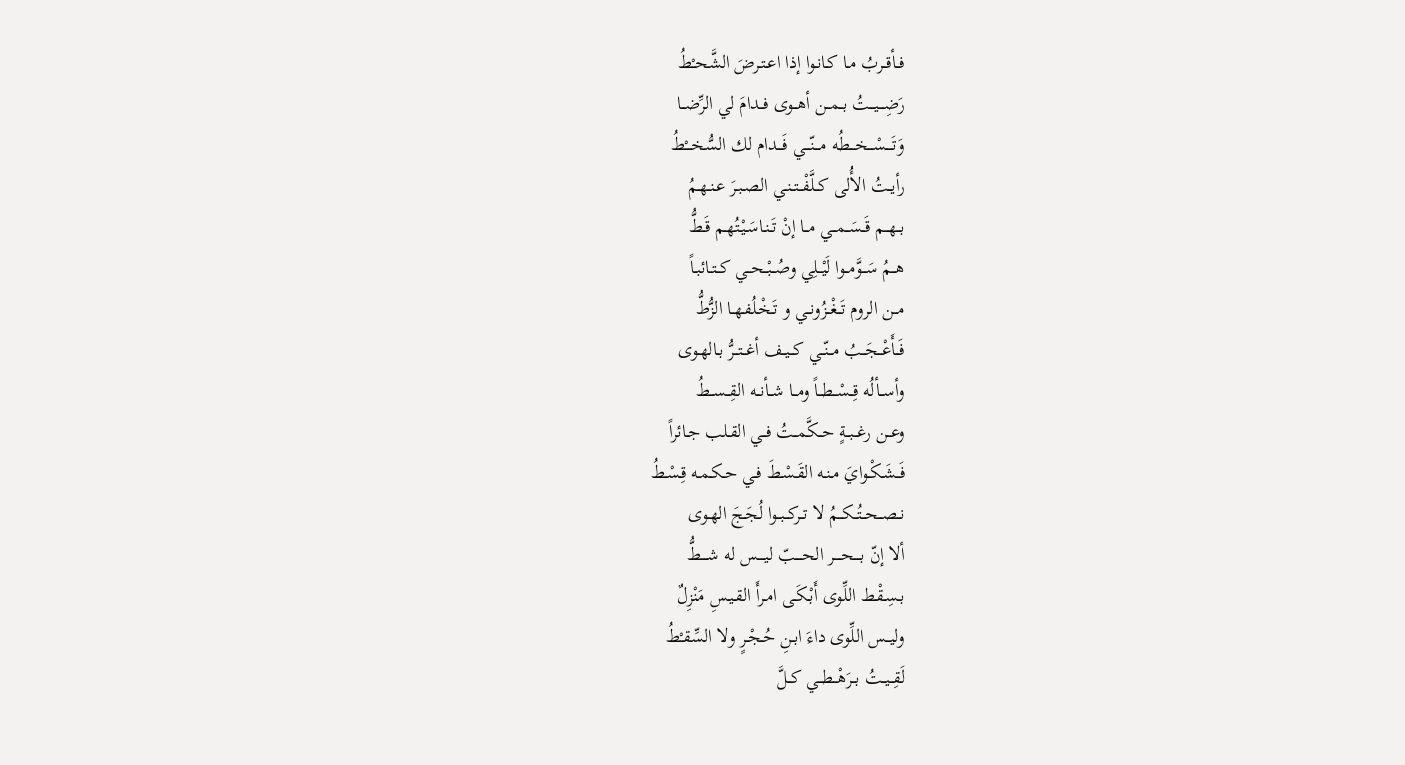فــأقــربُ مـا كـانـوا إذا اعـتـرضَ الشَّحـْطُ
رَضِـــيـــتُ بــمــن أهــوى فــدامَ لي الرِّضــا
وَتَــــسْـــخـــطُه مـــنّـــي فَـــدام لك السُّخـــْطُ
رأيــتُ الأُلى كــلَّفْــتــنـي الصـبـرَ عـنـهـمُ
بــهــم قَــسَــمــي مــا إنْ تَـنـاسَـيْـتُهـم قَـطُّ
هــمُ سَــوَّمــوا لَيْــلِي وصُــبْــحــي كــتـائبـاً
مــن الروم تَــغْــزُونــي و تَـخْـلُفـهـا الزُّطُّ
فَــأَعْــجَــبُ مــنّــي كــيــف أغــتــرُّ بـالهـوى
وأســألُه قِــسْــطــاً ومــا شــأنــه القِــســطُ
وعــن رغــبــةٍ حــكَّمــتُ فــي القـلب جـائراً
فَــشَـكْـوايَ مـنـه القَـسْـطَ فـي حـكـمـه قِـسْـطُ
نــصــحــتُــكــمُ لا تــركــبــوا لُجَـجَ الهـوى
ألا إنّ بــــحــــر الحــــبّ ليــــس له شــــطُّ
بـسِـقْـط اللِّوى أَبْـكَـى امـرأَ القـيـسِ مَنْزِلٌ
وليــس اللِّوى داءَ ابـنِ حُـجْـرٍ ولا السِّقـْطُ
لَقِــيــتُ بــرَهْــطــي كــلَّ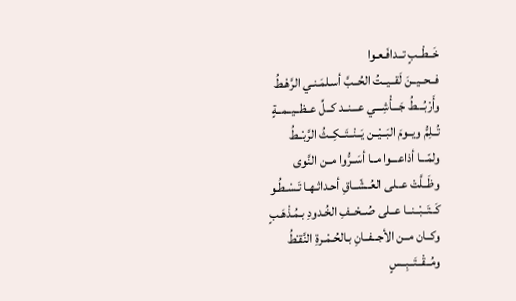خَــطْــبٍ تــدافَـعـوا
فــحــيــنَ لَقــيــتُ الحُــبَّ أسـلمَـنـي الرَّهْـطُ
وأَرْبُـــطُ جَـــأْشِـــي عـــنــد كــلِّ عــظــيــمــةٍ
تُــلِمُّ ويــومَ البَــيْــن يَــنْــتَــكِــثُ الرَّبْــطُ
ولمّـــا أذاعـــوا مــا أسَــرُّوا مــن النَّوى
وظَــلَّتْ عــلى العُــشّــاقِ أحـداثـهـا تَـسْـطُـو
كَــتَــبْــنــا عــلى صُــحْــفِ الخُـدودِ بـمُـذْهَـبٍ
وكــان مــن الأجــفــانِ بـالحُـمْـرةِ النَّقـْطُ
ومُــقْــتَــبِــسٍ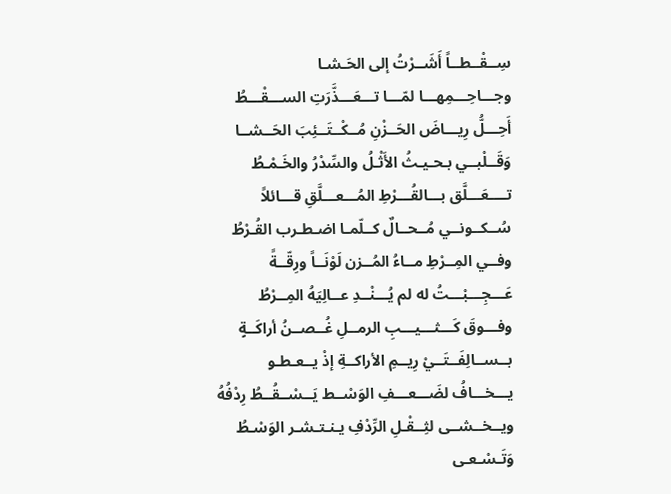سِــقْــطــاً أَشَــرْتُ إلى الحَـشـا
وجـــاحِـــمِهـــا لمّـــا تـــعَـــذَّرَتِ الســـقْـــطُ
أَحِـــلُّ رِيـــاضَ الحَــزْنِ مُــكْــتَــئِبَ الحَــشــا
وَقَــلْبــي بـحـيـثُ الأَثْـلُ والسِّدْرُ والخَـمْـطُ
تــــعَـــلَّق بـــالقُـــرْطِ المُـــعـــلَّقِ قـــائلاً
سُــكــونــي مُــحــالٌ كــلّمـا اضـطـرب القُـرْطُ
وفــي المِــرْطِ مــاءُ المُــزن لَوْنَــاً ورِقّــةً
عَـــجِـــبْـــتُ له لم يُـــنْــدِ عــالِيَهُ المِــرْطُ
وفـــوقَ كَـــثـــيـــبِ الرمــلِ غُــصــنُ أراكَــةٍ
بــســالِفَــتَــيْ رِيــمِ الأراكــةِ إذْ يــعـطـو
يـــخـــافُ لضَـــعـــفِ الوَسْــط يَــسْــقُــطُ رِدْفُهُ
ويــخــشــى لثِــقْـلِ الرِّدْفِ يـنـتـشـر الوَسْـطُ
وَتَـسْـعـى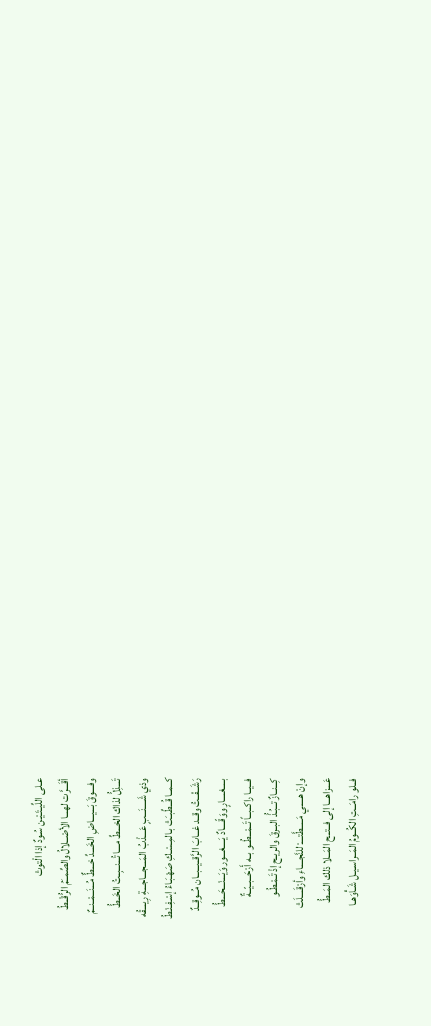عـلى اللِّيـتَـيْـن سُـودٌ إذا الْتوتْ
أقَـــرَّت لهـــا الأصْــلالُ والصِّمــَمُ الرُّقْــطُ
وفـــوقَ بَـــيـــاضِ الخَـــدِّ خـــطٌّ مُـــنَــمْــنــمٌ
تَـــذِلُّ لذاك الخـــطِّ مـــا تُـــنــبِــتُ الخَــطُّ
وذي شَــــنَـــبٍ عَـــذْبُ المَـــجـــاجـــةِ رِيـــقُه
كــمــا قُــطِّبــَتْ بـالمِـسْـكِ صَهْـبَـاءُ إسْـفِـنْـطُ
رَشَــفْــتُ وقــد غــابَ الرَّقــيــبــان مُــوقِــدٌ
بــــغــــارٍ ووَقّــــادٌ يَــــغـــور وَيَـــنْـــحَـــطُّ
فــيــا راكــبــاً تَــمْــطُــو بــه أَرْحَــبــيّــةٌ
كِــنــازٌ تــبُـذُّ البـرقَ والريـح إذْ تَـمْـطُـو
وإنْ هـــــي مَـــــطَّتــــْ للنَّجــــاءِ وأرْقَــــلَتْ
عَـــزاهـــا إلى فــتــح المَــلا ذلك المَــطُّ
فــلو رامَــتِ الكُــومُ المَــراسـيـل شَـأْوَهـا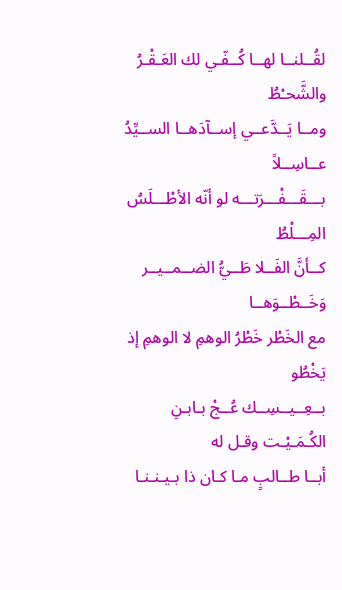لقُــلنــا لهــا كُــفّـي لك العَـقْـرُ والشَّحـْطُ
ومــا يَــدَّعــي إســآدَهــا الســيِّدُ عــاسِــلاً
بـــقَـــفْـــرَتـــه لو أنّه الأطْـــلَسُ المِـــلْطُ
كــأنَّ الفَــلا طَــيُّ الضــمــيــر وَخَــطْــوَهــا
مع الخَطْر خَطْرُ الوهمِ لا الوهمِ إذ يَخْطُو
بــعِــيــسِــك عُــجْ بـابـنِ الكُـمَـيْـت وقـل له
أبــا طــالبٍ مـا كـان ذا بـيـنـنـا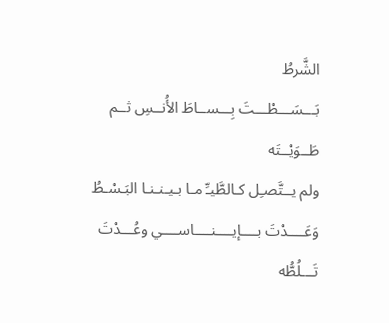الشَّرطُ
بَـــسَـــطْـــتَ بِـــســاطَ الأُنــسِ ثــم طَــوَيْــتَه
ولم يــتَّصـِل كـالطَّيـِّ مـا بـيـنـنـا البَـسْـطُ
وَعَــــدْتَ بــــإيــــنــــاســــي وعُـــدْتَ تَـــلُطُّه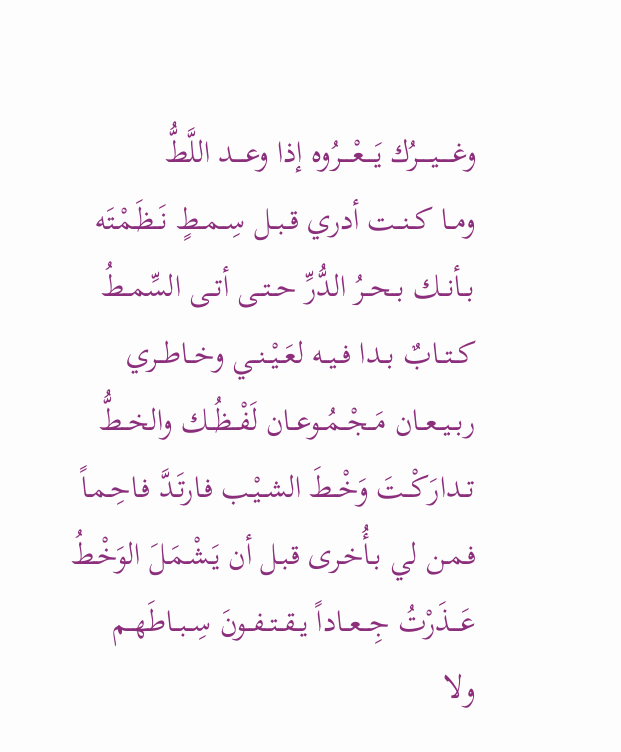وغـــــيـــــرُك يَــــعْــــرُوه إذا وعــــد اللَّطُّ
ومــا كــنــت أدري قــبــل سِــمــطٍ نَــظَـمْـتَه
بــأنــك بــحــرُ الدُّرِّ حــتــى أتــى السِّمــطُ
كــتــابٌ بــدا فــيــه لعَــيْــنــي وخــاطــري
ربــيــعــان مَــجْــمُــوعــان لَفْــظُــك والخــطُّ
تــدارَكْــتَ وَخْــطَ الشــيْـب فـارتَـدَّ فـاحِـمـاً
فـمـن لي بـأُخـرى قـبـل أن يَـشْـمَـلَ الوَخْـطُ
عَـــذَرْتُ جِـــعــاداً يــقــتــفــونَ سِــبــاطَهــم
ولا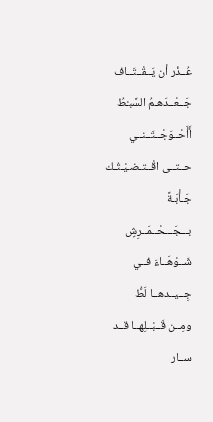عُــذْر أن يَــقْــتَــاف جَــعْــدَهـمُ السَّبـْطُ
أَأَحْــوَجْــتَــنــي حــتــى اقْــتـضـيْـتُـك جَـأْبَـةً
بـــجَـــحْــمَــرِشٍ شَــوْهَــاءَ فــي جِــيــدهــا لَطُّ
ومِــن قَــبْــلِهــا قــد ســار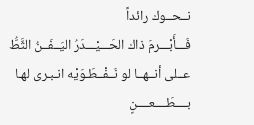نــحــوك رائداً
فَـــأَبْـــرمَ ذاك الحَـــيْـــدَرُ اليَــفَــنُ الثَّطُّ
عــلى أنــهــا لو نَــفْــطَـوَيْه انـبـرى لهـا
بــــطَــــعــــنٍ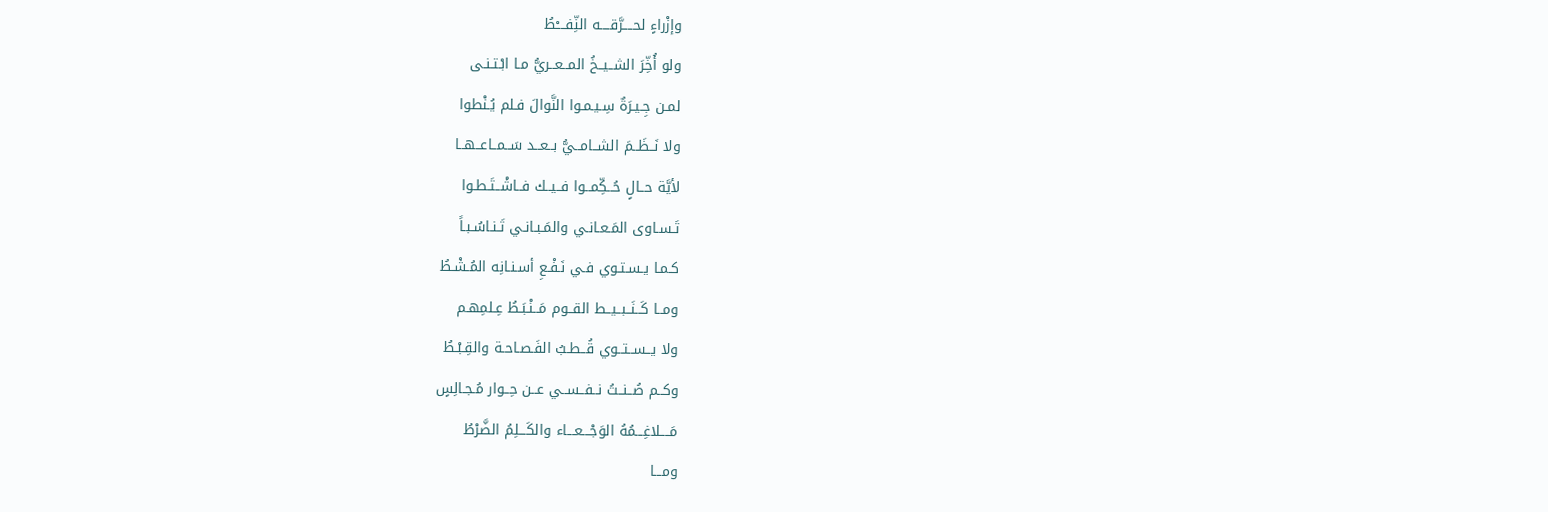وإزْراءٍ لحــــرَّقــــه النِّفــــْطُ
ولو أُخِّرَ الشــيــخُ المــعــريُّ مـا ابْـتـنـى
لمـن جِـيـرَةٌ سِـيـمـوا النَّوالَ فـلم يُـنْطوا
ولا نَــظَــمَ الشــامــيُّ بــعــد سَــمــاعــهــا
لأيَّة حــالٍ حُــكِّمــوا فــيــك فــاشْــتَـطـوا
تَـسـاوى المَـعـانـي والمَـبـانـي تَـنـاسُـبـاً
كـمـا يـسـتـوي فـي نَـفْـعِ أسـنـانِه المُـشْـطُ
ومــا كَــنَــبــيــط القــوم مَــنْـبَـطُ عِـلمِهـم
ولا يــســتــوي قُــطـبُ الفَـصـاحـة والقِـبْـطُ
وكــم صُــنــتُ نــفــســي عــن حِــوار مُـجـالِسٍ
مَــــلاغِـــمُهُ الوَجْـــعـــاء والكَـــلِمُ الضَّرْطُ
ومـــا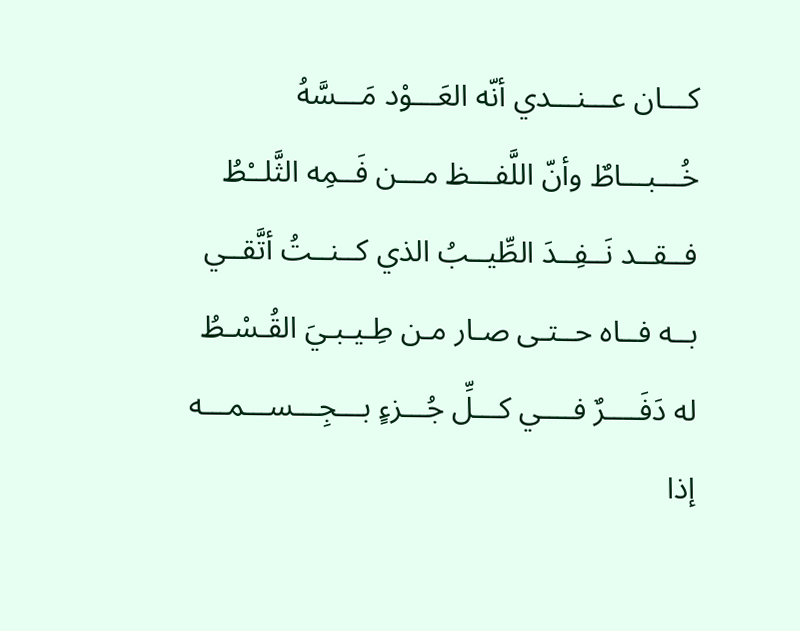كـــان عـــنـــدي أنّه العَـــوْد مَـــسَّهُ
خُـــبـــاطٌ وأنّ اللَّفـــظ مـــن فَــمِه الثَّلــْطُ
فــقــد نَــفِــدَ الطِّيــبُ الذي كــنــتُ أتَّقــي
بــه فــاه حــتـى صـار مـن طِـيـبـيَ القُـسْـطُ
له دَفَــــرٌ فــــي كـــلِّ جُـــزءٍ بـــجِـــســـمـــه
إذا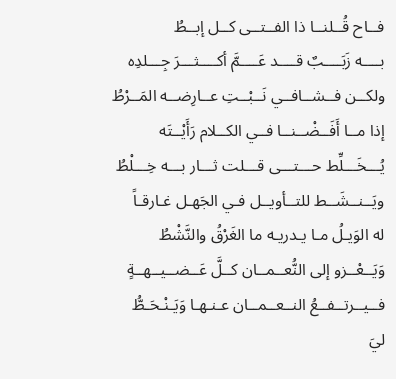فــاح قُــلنــا ذا الفــتــى كــل إبــطُ
بــــه زَبَــــبٌ قــــد عَــــمَّ أكــــثـــرَ جِـــلدِه
ولكــن فــشــافــي نَــبْــتِ عــارِضــه المَــرْطُ
إذا مــا أَفَــضْــنــا فــي الكــلام رَأَيْــتَه
يُـــخَـــلِّط حـــتـــى قـــلت ثـــار بـــه خِـــلْطُ
ويَــنــشَــط للتــأويــل فـي الجَهـل غـارقـاً
له الوَيـلُ مـا يـدريـه ما الغَرْقُ والنَّشْطُ
وَيَــعْــزو إلى النُّعــمــان كــلَّ عَــضــيــهــةٍ
فــيــرتــفــعُ النــعــمــان عـنـهـا وَيَـنْـحَـطُّ
ليَ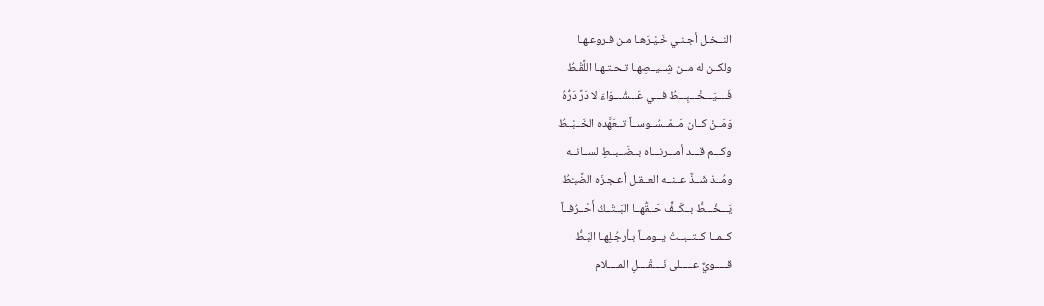النــخـل أجـنـي خَـيْـرَهـا مـن فـروعـهـا
ولكــن له مــن شِــيــصِهـا تـحـتـهـا اللَّقْـطُ
فَــــيَـــخْـــبِـــطُ فـــي عَـــشْـــوَاءَ لا دَرَّ دَرُّهُ
وَمَــنْ كــان مَــمْــسُــوســاً تــعَهَّده الخَــبْــطُ
وكـــم قـــد أمـــرنـــاه بــضَــبــطِ لســانــه
ومُــذ شَــذَّ عــنــه العــقـل أعـجـزَه الضَّبـْطُ
يَـــخُـــطُّ بــكَــفٍّ حَــقُّهــا البَــتْــكُ أَحْــرُفــاً
كــمــا كــتــبــتْ يــومــاً بـأرجُـلِهـا البَـطُّ
قـــــويٌّ عـــــلى نَــــقْــــلِ المــــلام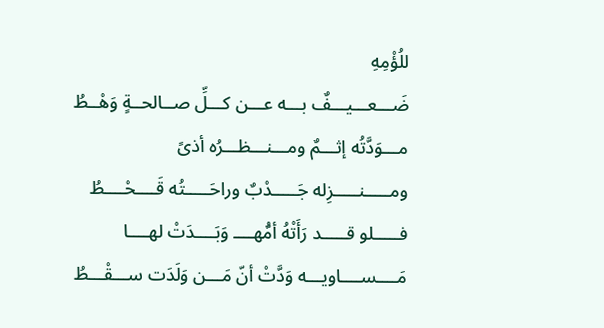للُؤْمِهِ
ضَـــعـــيـــفٌ بـــه عـــن كـــلِّ صــالحــةٍ وَهْــطُ
مـــوَدَّتُه إثـــمٌ ومـــنـــظـــرُه أذىً
ومـــــنـــــزِله جَـــــدْبٌ وراحَـــــتُه قَــــحْــــطُ
فـــــلو قـــــد رَأَتْهُ أمُّهــــ وَبَــــدَتْ لهــــا
مَــــســــاويـــه وَدَّتْ أنّ مَـــن وَلَدَت ســـقْـــطُ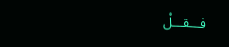فـــقـــلْ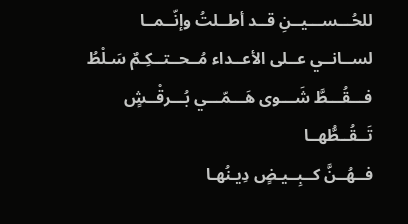للحُـــســـيــنِ قــد أطــلتُ وإنّــمــا
لســانــي عــلى الأعــداء مُــحــتــكِـمٌ سَـلْطُ
فـــقُـــطَّ شَـــوى هَـــمّـــي بُـــرقْــشٍ تَــقُــطُّهــا
فــهُــنَّ كــبِــيـضٍ دِيـنُهـا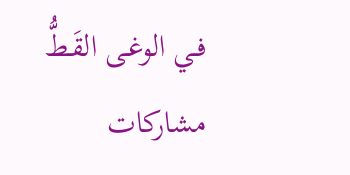فـي الوغـى القَـطُّ
مشاركات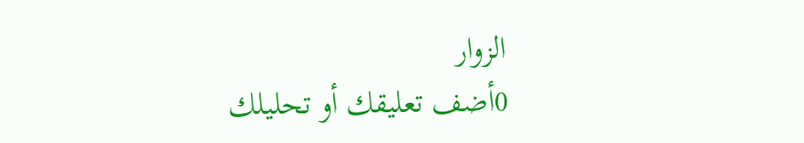الزوار
0أضف تعليقك أو تحليلك